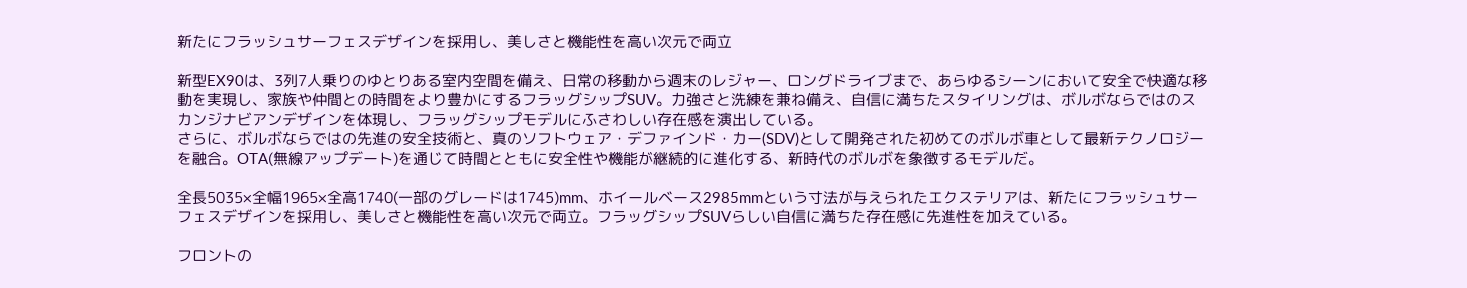新たにフラッシュサーフェスデザインを採用し、美しさと機能性を高い次元で両立

新型EX90は、3列7人乗りのゆとりある室内空間を備え、日常の移動から週末のレジャー、ロングドライブまで、あらゆるシーンにおいて安全で快適な移動を実現し、家族や仲間との時間をより豊かにするフラッグシップSUV。力強さと洗練を兼ね備え、自信に満ちたスタイリングは、ボルボならではのスカンジナビアンデザインを体現し、フラッグシップモデルにふさわしい存在感を演出している。
さらに、ボルボならではの先進の安全技術と、真のソフトウェア・デファインド・カー(SDV)として開発された初めてのボルボ車として最新テクノロジーを融合。OTA(無線アップデート)を通じて時間とともに安全性や機能が継続的に進化する、新時代のボルボを象徴するモデルだ。

全長5035×全幅1965×全高1740(一部のグレードは1745)mm、ホイールベース2985mmという寸法が与えられたエクステリアは、新たにフラッシュサーフェスデザインを採用し、美しさと機能性を高い次元で両立。フラッグシップSUVらしい自信に満ちた存在感に先進性を加えている。

フロントの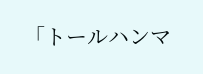「トールハンマ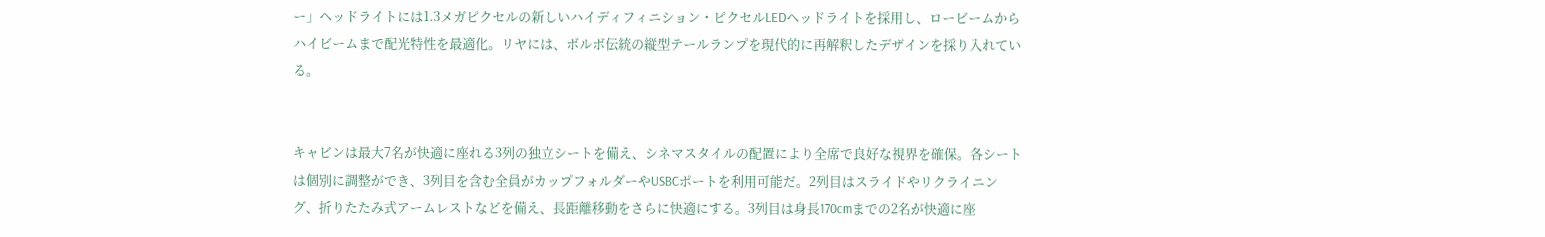ー」ヘッドライトには1.3メガピクセルの新しいハイディフィニション・ピクセルLEDヘッドライトを採用し、ロービームからハイビームまで配光特性を最適化。リヤには、ボルボ伝統の縦型テールランプを現代的に再解釈したデザインを採り入れている。


キャビンは最大7名が快適に座れる3列の独立シートを備え、シネマスタイルの配置により全席で良好な視界を確保。各シートは個別に調整ができ、3列目を含む全員がカップフォルダーやUSBCポートを利用可能だ。2列目はスライドやリクライニング、折りたたみ式アームレストなどを備え、長距離移動をさらに快適にする。3列目は身長170cmまでの2名が快適に座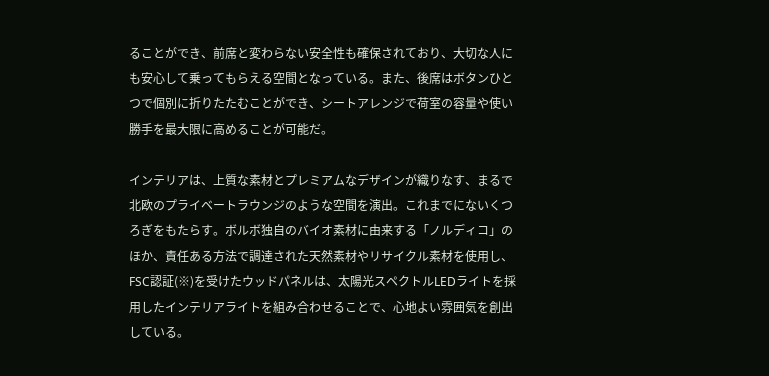ることができ、前席と変わらない安全性も確保されており、大切な人にも安心して乗ってもらえる空間となっている。また、後席はボタンひとつで個別に折りたたむことができ、シートアレンジで荷室の容量や使い勝手を最大限に高めることが可能だ。

インテリアは、上質な素材とプレミアムなデザインが織りなす、まるで北欧のプライベートラウンジのような空間を演出。これまでにないくつろぎをもたらす。ボルボ独自のバイオ素材に由来する「ノルディコ」のほか、責任ある方法で調達された天然素材やリサイクル素材を使用し、FSC認証(※)を受けたウッドパネルは、太陽光スペクトルLEDライトを採用したインテリアライトを組み合わせることで、心地よい雰囲気を創出している。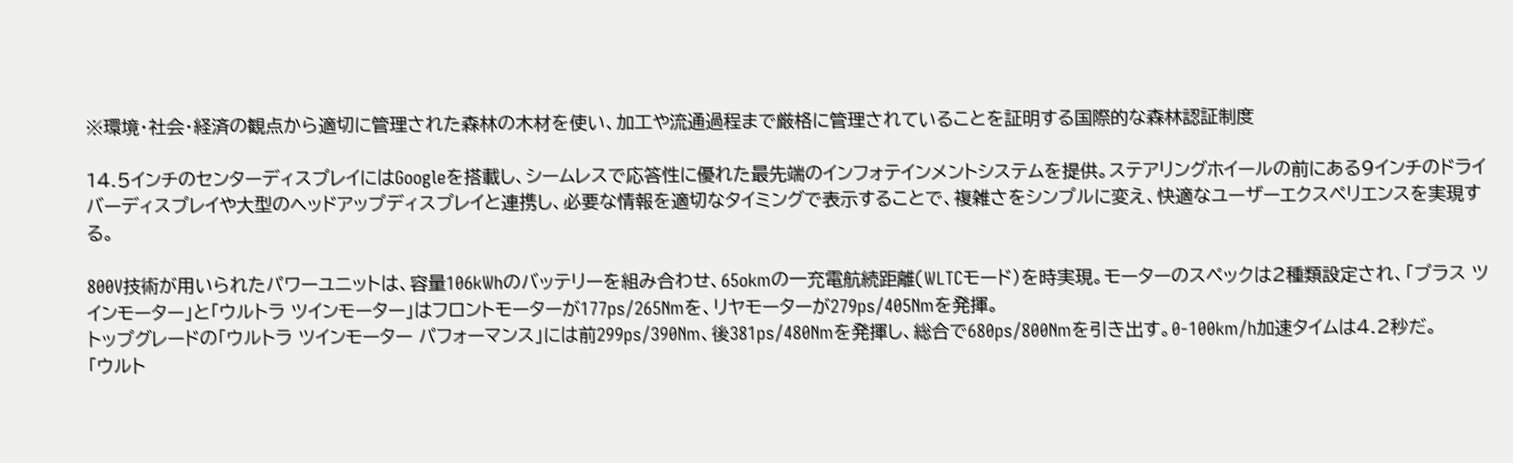※環境・社会・経済の観点から適切に管理された森林の木材を使い、加工や流通過程まで厳格に管理されていることを証明する国際的な森林認証制度

14.5インチのセンターディスプレイにはGoogleを搭載し、シームレスで応答性に優れた最先端のインフォテインメントシステムを提供。ステアリングホイールの前にある9インチのドライバーディスプレイや大型のヘッドアップディスプレイと連携し、必要な情報を適切なタイミングで表示することで、複雑さをシンプルに変え、快適なユーザーエクスペリエンスを実現する。

800V技術が用いられたパワーユニットは、容量106kWhのバッテリーを組み合わせ、65okmの一充電航続距離(WLTCモード)を時実現。モーターのスペックは2種類設定され、「プラス ツインモーター」と「ウルトラ ツインモーター」はフロントモーターが177ps/265Nmを、リヤモーターが279ps/405Nmを発揮。
トップグレードの「ウルトラ ツインモーター パフォーマンス」には前299ps/390Nm、後381ps/480Nmを発揮し、総合で680ps/800Nmを引き出す。0-100km/h加速タイムは4.2秒だ。
「ウルト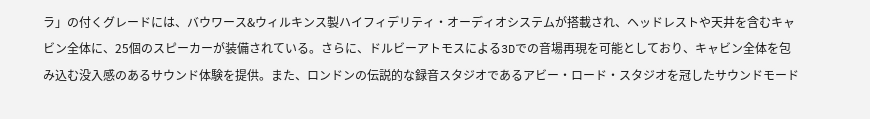ラ」の付くグレードには、バウワース&ウィルキンス製ハイフィデリティ・オーディオシステムが搭載され、ヘッドレストや天井を含むキャビン全体に、25個のスピーカーが装備されている。さらに、ドルビーアトモスによる3Dでの音場再現を可能としており、キャビン全体を包み込む没入感のあるサウンド体験を提供。また、ロンドンの伝説的な録音スタジオであるアビー・ロード・スタジオを冠したサウンドモード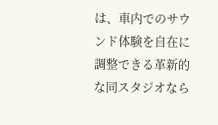は、車内でのサウンド体験を自在に調整できる革新的な同スタジオなら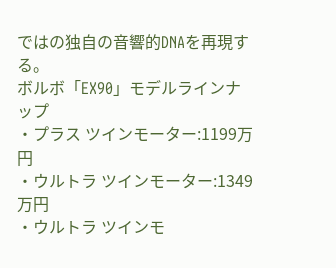ではの独自の音響的DNAを再現する。
ボルボ「EX90」モデルラインナップ
・プラス ツインモーター:1199万円
・ウルトラ ツインモーター:1349万円
・ウルトラ ツインモ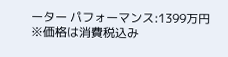ーター パフォーマンス:1399万円
※価格は消費税込み